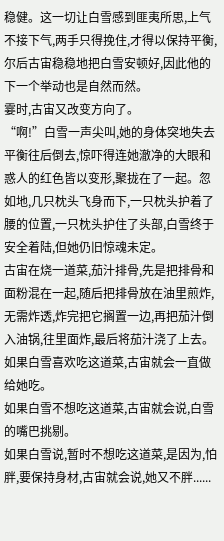稳健。这一切让白雪感到匪夷所思,上气不接下气,两手只得挽住,才得以保持平衡,尔后古宙稳稳地把白雪安顿好,因此他的下一个举动也是自然而然。
霎时,古宙又改变方向了。
“啊!”白雪一声尖叫,她的身体突地失去平衡往后倒去,惊吓得连她澈净的大眼和惑人的红色皆以变形,聚拢在了一起。忽如地,几只枕头飞身而下,一只枕头护着了腰的位置,一只枕头护住了头部,白雪终于安全着陆,但她仍旧惊魂未定。
古宙在烧一道菜,茄汁排骨,先是把排骨和面粉混在一起,随后把排骨放在油里煎炸,无需炸透,炸完把它搁置一边,再把茄汁倒入油锅,往里面炸,最后将茄汁浇了上去。
如果白雪喜欢吃这道菜,古宙就会一直做给她吃。
如果白雪不想吃这道菜,古宙就会说,白雪的嘴巴挑剔。
如果白雪说,暂时不想吃这道菜,是因为,怕胖,要保持身材,古宙就会说,她又不胖......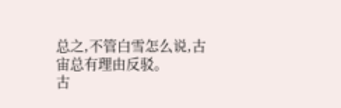总之,不管白雪怎么说,古宙总有理由反驳。
古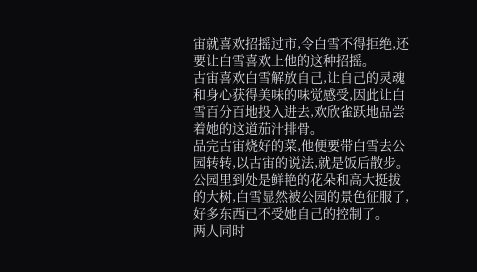宙就喜欢招摇过市,令白雪不得拒绝,还要让白雪喜欢上他的这种招摇。
古宙喜欢白雪解放自己,让自己的灵魂和身心获得美味的味觉感受,因此让白雪百分百地投入进去,欢欣雀跃地品尝着她的这道茄汁排骨。
品完古宙烧好的菜,他便要带白雪去公园转转,以古宙的说法,就是饭后散步。
公园里到处是鲜艳的花朵和高大挺拔的大树,白雪显然被公园的景色征服了,好多东西已不受她自己的控制了。
两人同时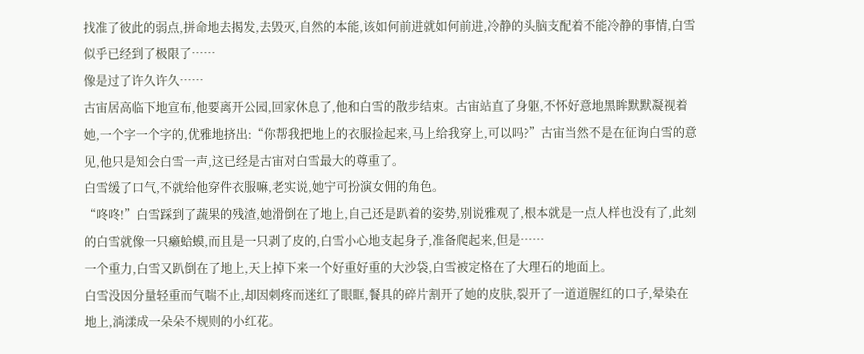找准了彼此的弱点,拼命地去揭发,去毁灭,自然的本能,该如何前进就如何前进,冷静的头脑支配着不能冷静的事情,白雪似乎已经到了极限了……
像是过了许久许久……
古宙居高临下地宣布,他要离开公园,回家休息了,他和白雪的散步结束。古宙站直了身躯,不怀好意地黑眸默默凝视着她,一个字一个字的,优雅地挤出:“你帮我把地上的衣服捡起来,马上给我穿上,可以吗?”古宙当然不是在征询白雪的意见,他只是知会白雪一声,这已经是古宙对白雪最大的尊重了。
白雪缓了口气,不就给他穿件衣服嘛,老实说,她宁可扮演女佣的角色。
“咚咚!”白雪踩到了蔬果的残渣,她滑倒在了地上,自己还是趴着的姿势,别说雅观了,根本就是一点人样也没有了,此刻的白雪就像一只癞蛤蟆,而且是一只剥了皮的,白雪小心地支起身子,准备爬起来,但是……
一个重力,白雪又趴倒在了地上,天上掉下来一个好重好重的大沙袋,白雪被定格在了大理石的地面上。
白雪没因分量轻重而气喘不止,却因刺疼而迷红了眼眶,餐具的碎片割开了她的皮肤,裂开了一道道腥红的口子,晕染在地上,淌漾成一朵朵不规则的小红花。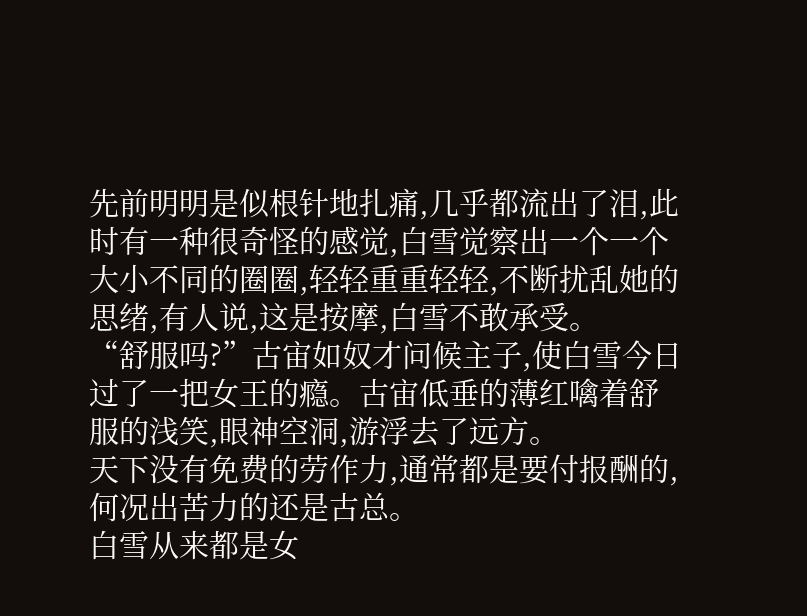先前明明是似根针地扎痛,几乎都流出了泪,此时有一种很奇怪的感觉,白雪觉察出一个一个大小不同的圈圈,轻轻重重轻轻,不断扰乱她的思绪,有人说,这是按摩,白雪不敢承受。
“舒服吗?”古宙如奴才问候主子,使白雪今日过了一把女王的瘾。古宙低垂的薄红噙着舒服的浅笑,眼神空洞,游浮去了远方。
天下没有免费的劳作力,通常都是要付报酬的,何况出苦力的还是古总。
白雪从来都是女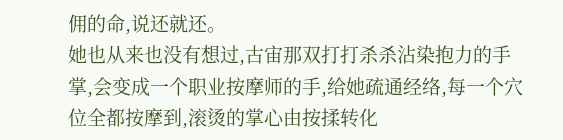佣的命,说还就还。
她也从来也没有想过,古宙那双打打杀杀沾染抱力的手掌,会变成一个职业按摩师的手,给她疏通经络,每一个穴位全都按摩到,滚烫的掌心由按揉转化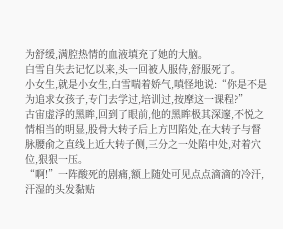为舒缓,满腔热情的血液填充了她的大脑。
白雪自失去记忆以来,头一回被人服侍,舒服死了。
小女生,就是小女生,白雪喘着娇气,嗔怪地说:“你是不是为追求女孩子,专门去学过,培训过,按摩这一课程?”
古宙虚浮的黑眸,回到了眼前,他的黑眸极其深邃,不悦之情相当的明显,股骨大转子后上方凹陷处,在大转子与督脉腰俞之直线上近大转子侧,三分之一处陷中处,对着穴位,狠狠一压。
“啊!”一阵酸死的剧痛,额上随处可见点点滴滴的冷汗,汗湿的头发黏贴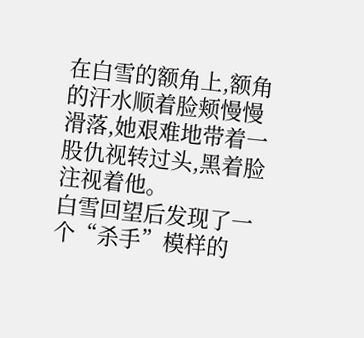在白雪的额角上,额角的汗水顺着脸颊慢慢滑落,她艰难地带着一股仇视转过头,黑着脸注视着他。
白雪回望后发现了一个“杀手”模样的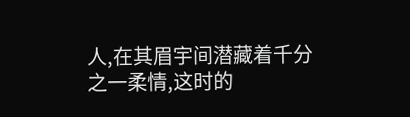人,在其眉宇间潜藏着千分之一柔情,这时的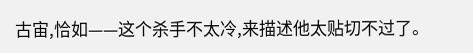古宙,恰如——这个杀手不太冷,来描述他太贴切不过了。